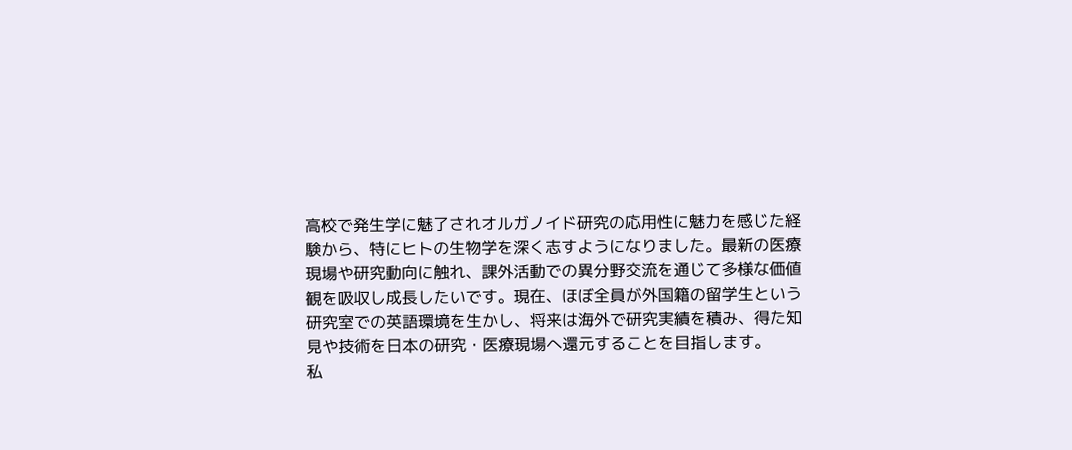高校で発生学に魅了されオルガノイド研究の応用性に魅力を感じた経験から、特にヒトの生物学を深く志すようになりました。最新の医療現場や研究動向に触れ、課外活動での異分野交流を通じて多様な価値観を吸収し成長したいです。現在、ほぼ全員が外国籍の留学生という研究室での英語環境を生かし、将来は海外で研究実績を積み、得た知見や技術を日本の研究・医療現場へ還元することを目指します。
私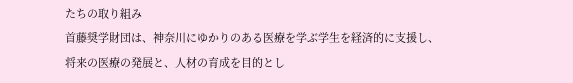たちの取り組み
首藤奨学財団は、神奈川にゆかりのある医療を学ぶ学生を経済的に支援し、
将来の医療の発展と、人材の育成を目的とし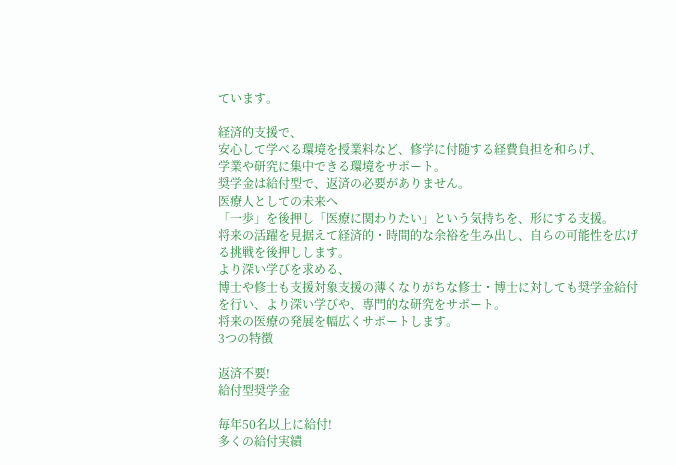ています。

経済的支援で、
安心して学べる環境を授業料など、修学に付随する経費負担を和らげ、
学業や研究に集中できる環境をサポート。
奨学金は給付型で、返済の必要がありません。
医療人としての未来へ
「一歩」を後押し「医療に関わりたい」という気持ちを、形にする支援。
将来の活躍を見据えて経済的・時間的な余裕を生み出し、自らの可能性を広げる挑戦を後押しします。
より深い学びを求める、
博士や修士も支援対象支援の薄くなりがちな修士・博士に対しても奨学金給付を行い、より深い学びや、専門的な研究をサポート。
将来の医療の発展を幅広くサポートします。
3つの特徴

返済不要!
給付型奨学金

毎年50名以上に給付!
多くの給付実績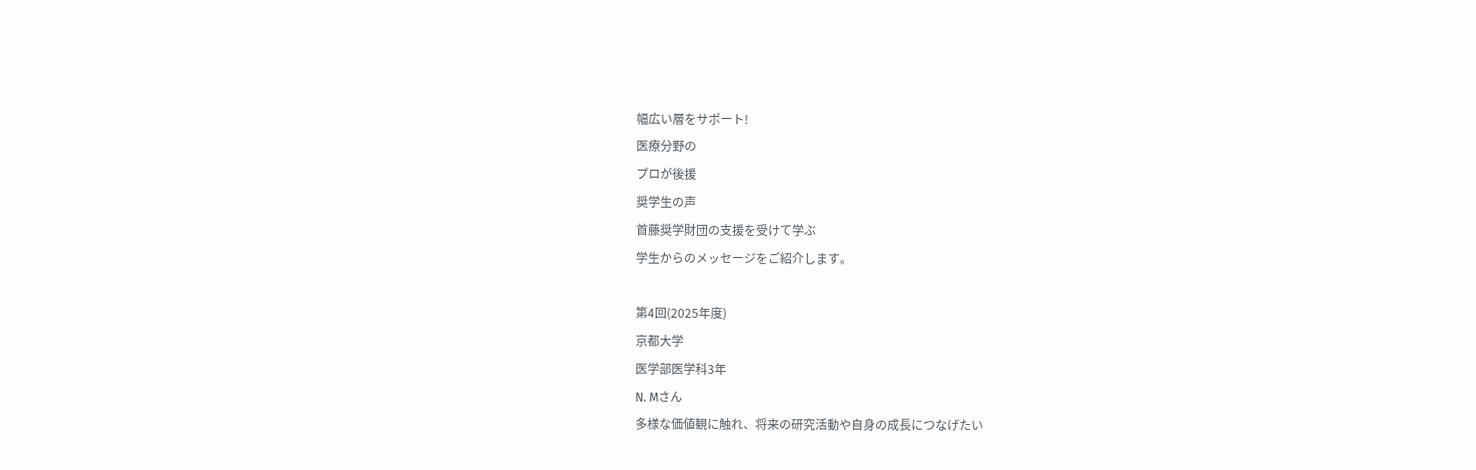幅広い層をサポート!
医療分野の
プロが後援
奨学生の声
首藤奨学財団の支援を受けて学ぶ
学生からのメッセージをご紹介します。

第4回(2025年度)
京都大学
医学部医学科3年
N. Mさん
多様な価値観に触れ、将来の研究活動や自身の成長につなげたい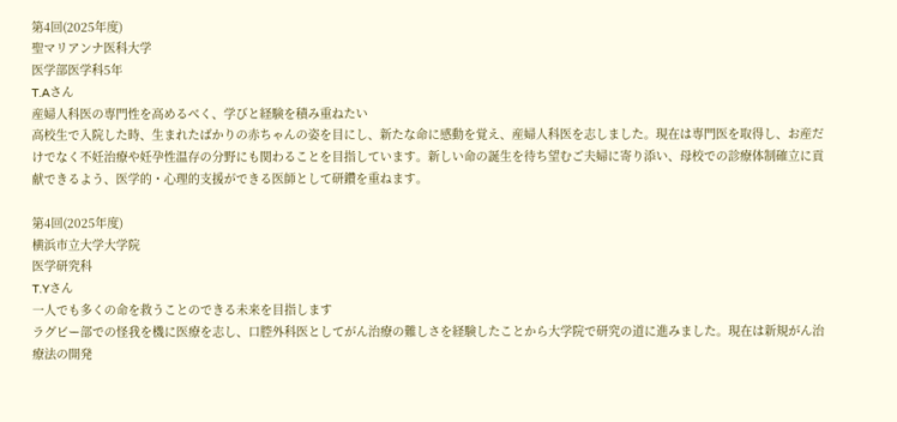第4回(2025年度)
聖マリアンナ医科大学
医学部医学科5年
T.Aさん
産婦人科医の専門性を高めるべく、学びと経験を積み重ねたい
高校生で入院した時、生まれたばかりの赤ちゃんの姿を目にし、新たな命に感動を覚え、産婦人科医を志しました。現在は専門医を取得し、お産だけでなく不妊治療や妊孕性温存の分野にも関わることを目指しています。新しい命の誕生を待ち望むご夫婦に寄り添い、母校での診療体制確立に貢献できるよう、医学的・心理的支援ができる医師として研鑽を重ねます。

第4回(2025年度)
横浜市立大学大学院
医学研究科
T.Yさん
一人でも多くの命を救うことのできる未来を目指します
ラグビー部での怪我を機に医療を志し、口腔外科医としてがん治療の難しさを経験したことから大学院で研究の道に進みました。現在は新規がん治療法の開発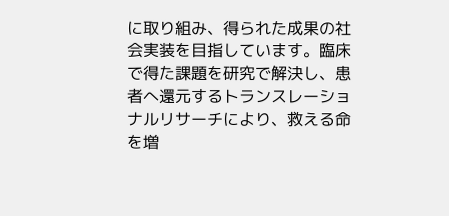に取り組み、得られた成果の社会実装を目指しています。臨床で得た課題を研究で解決し、患者へ還元するトランスレーショナルリサーチにより、救える命を増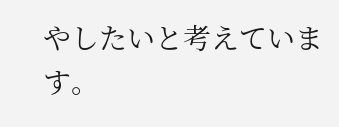やしたいと考えています。